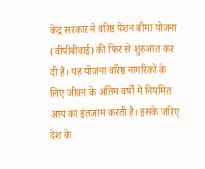केंद्र सरकार ने वरिष्ठ पेंशन बीमा योजना (वीपीबीवाई) की फिर से शुरुआत कर दी है। यह योजना वरिष्ठ नागरिकों के लिए जीवन के अंतिम वर्षों में नियमित आय का इंतजाम करती है। इसके जरिए देश के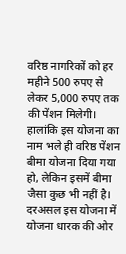वरिष्ठ नागरिकों को हर महीने 500 रुपए से लेकर 5,000 रुपए तक की पेंशन मिलेगी। हालांकि इस योजना का नाम भले ही वरिष्ठ पेंशन बीमा योजना दिया गया हो, लेकिन इसमें बीमा जैसा कुछ भी नहीं है। दरअसल इस योजना में योजना धारक की ओर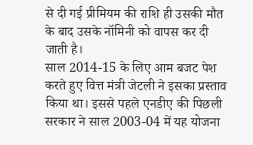से दी गई प्रीमियम की राशि ही उसकी मौत के बाद उसके नॉमिनी को वापस कर दी जाती है।
साल 2014-15 के लिए आम बजट पेश करते हुए वित्त मंत्री जेटली ने इसका प्रस्ताव किया था। इससे पहले एनडीए की पिछली सरकार ने साल 2003-04 में यह योजना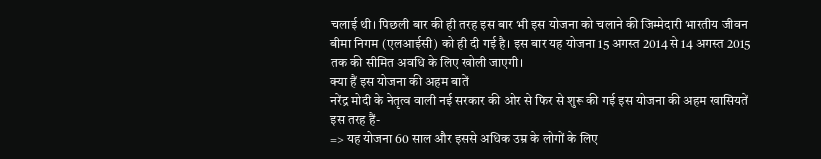चलाई थी। पिछली बार की ही तरह इस बार भी इस योजना को चलाने की जिम्मेदारी भारतीय जीवन बीमा निगम (एलआईसी) को ही दी गई है। इस बार यह योजना 15 अगस्त 2014 से 14 अगस्त 2015 तक की सीमित अवधि के लिए खोली जाएगी।
क्या हैं इस योजना की अहम बातें
नरेंद्र मोदी के नेतृत्व वाली नई सरकार की ओर से फिर से शुरू की गई इस योजना की अहम खासियतें इस तरह हैं-
=> यह योजना 60 साल और इससे अधिक उम्र के लोगों के लिए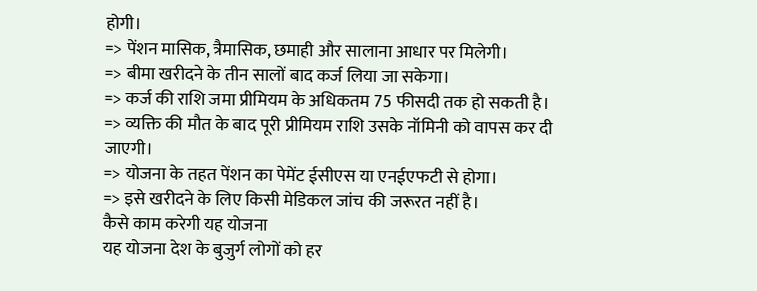होगी।
=> पेंशन मासिक, त्रैमासिक, छमाही और सालाना आधार पर मिलेगी।
=> बीमा खरीदने के तीन सालों बाद कर्ज लिया जा सकेगा।
=> कर्ज की राशि जमा प्रीमियम के अधिकतम 75 फीसदी तक हो सकती है।
=> व्यक्ति की मौत के बाद पूरी प्रीमियम राशि उसके नॉमिनी को वापस कर दी जाएगी।
=> योजना के तहत पेंशन का पेमेंट ईसीएस या एनईएफटी से होगा।
=> इसे खरीदने के लिए किसी मेडिकल जांच की जरूरत नहीं है।
कैसे काम करेगी यह योजना
यह योजना देश के बुजुर्ग लोगों को हर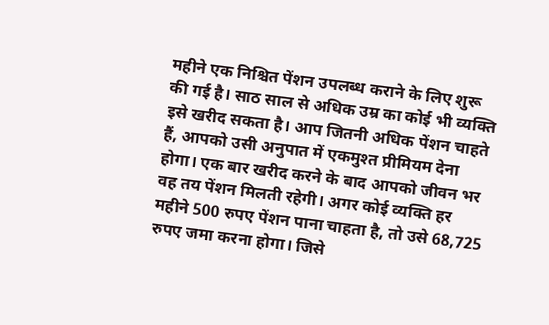महीने एक निश्चित पेंशन उपलब्ध कराने के लिए शुरू की गई है। साठ साल से अधिक उम्र का कोई भी व्यक्ति इसे खरीद सकता है। आप जितनी अधिक पेंशन चाहते हैं, आपको उसी अनुपात में एकमुश्त प्रीमियम देना होगा। एक बार खरीद करने के बाद आपको जीवन भर वह तय पेंशन मिलती रहेगी। अगर कोई व्यक्ति हर महीने 500 रुपए पेंशन पाना चाहता है, तो उसे 68,725 रुपए जमा करना होगा। जिसे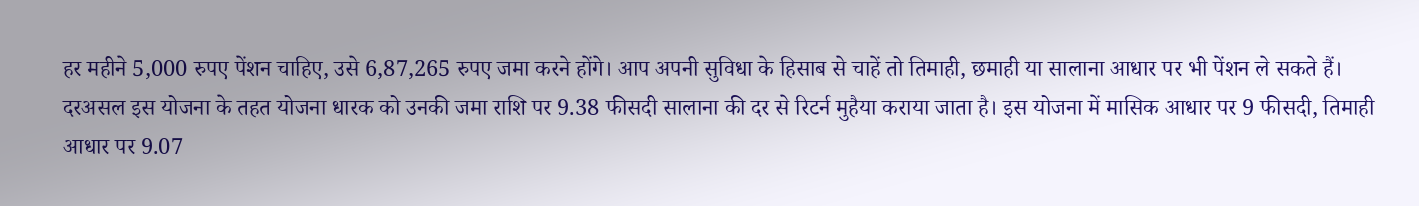हर महीने 5,000 रुपए पेंशन चाहिए, उसे 6,87,265 रुपए जमा करने होंगे। आप अपनी सुविधा के हिसाब से चाहें तो तिमाही, छमाही या सालाना आधार पर भी पेंशन ले सकते हैं।
दरअसल इस योजना के तहत योजना धारक को उनकी जमा राशि पर 9.38 फीसदी सालाना की दर से रिटर्न मुहैया कराया जाता है। इस योजना में मासिक आधार पर 9 फीसदी, तिमाही आधार पर 9.07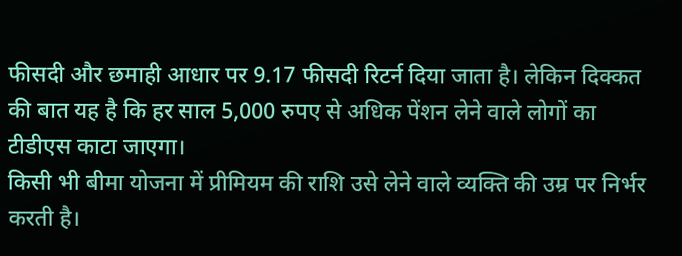फीसदी और छमाही आधार पर 9.17 फीसदी रिटर्न दिया जाता है। लेकिन दिक्कत की बात यह है कि हर साल 5,000 रुपए से अधिक पेंशन लेने वाले लोगों का टीडीएस काटा जाएगा।
किसी भी बीमा योजना में प्रीमियम की राशि उसे लेने वाले व्यक्ति की उम्र पर निर्भर करती है।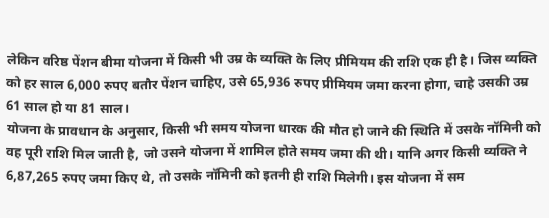लेकिन वरिष्ठ पेंशन बीमा योजना में किसी भी उम्र के व्यक्ति के लिए प्रीमियम की राशि एक ही है। जिस व्यक्ति को हर साल 6,000 रुपए बतौर पेंशन चाहिए, उसे 65,936 रुपए प्रीमियम जमा करना होगा, चाहे उसकी उम्र 61 साल हो या 81 साल।
योजना के प्रावधान के अनुसार, किसी भी समय योजना धारक की मौत हो जाने की स्थिति में उसके नॉमिनी को वह पूरी राशि मिल जाती है, जो उसने योजना में शामिल होते समय जमा की थी। यानि अगर किसी व्यक्ति ने 6,87,265 रुपए जमा किए थे, तो उसके नॉमिनी को इतनी ही राशि मिलेगी। इस योजना में सम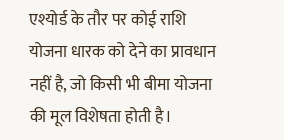एश्योर्ड के तौर पर कोई राशि योजना धारक को देने का प्रावधान नहीं है, जो किसी भी बीमा योजना की मूल विशेषता होती है।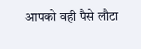आपको वही पैसे लौटा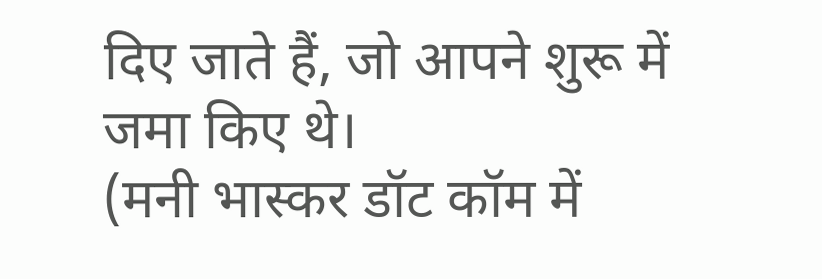दिए जाते हैं, जो आपने शुरू में जमा किए थे।
(मनी भास्कर डॉट कॉम में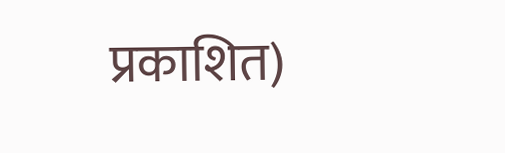प्रकाशित)